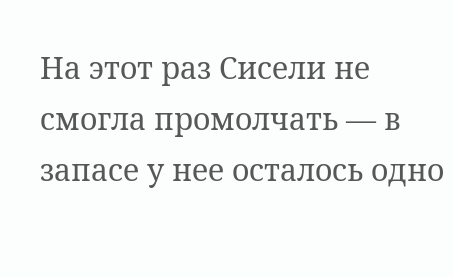На этот раз Сисели не смогла промолчать — в запасе у нее осталось одно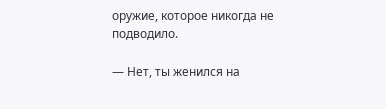оружие, которое никогда не подводило.

— Нет, ты женился на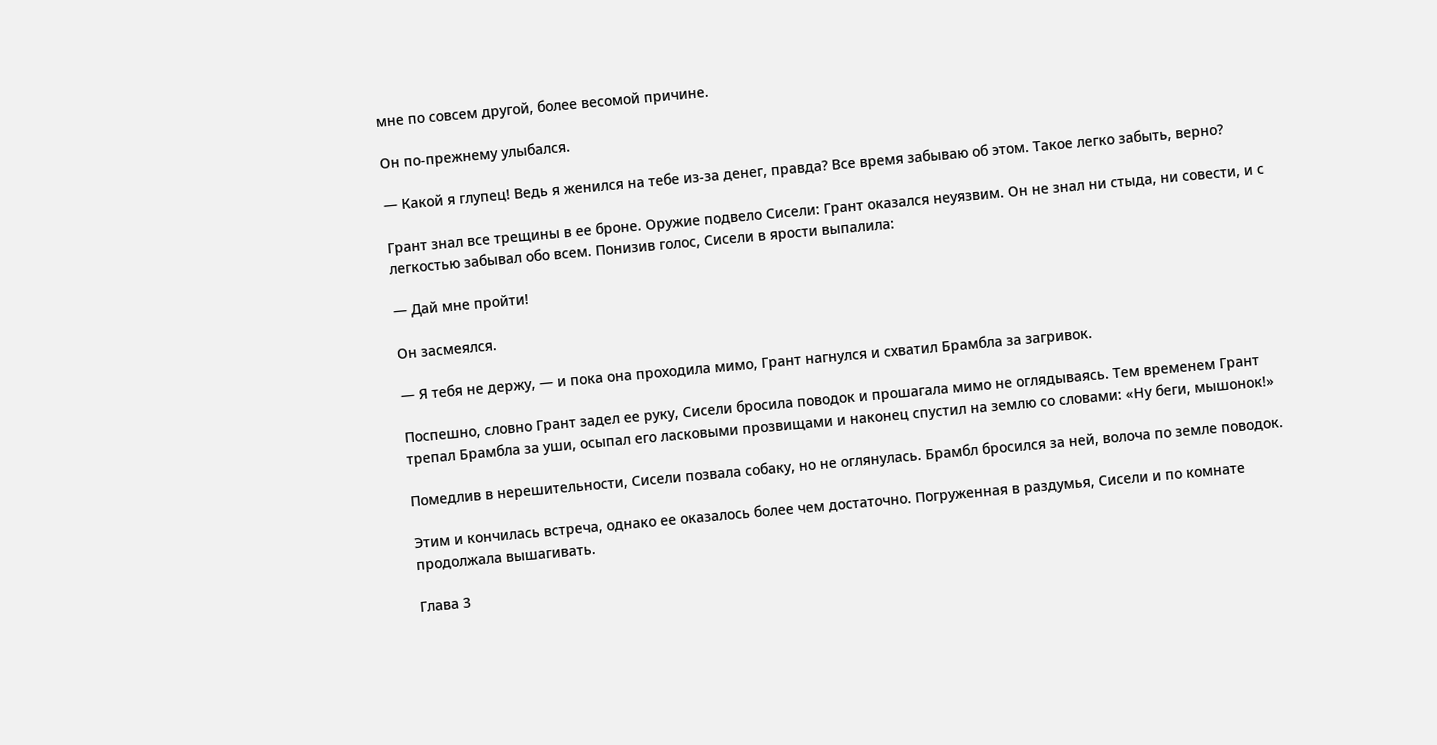мне по совсем другой, более весомой причине.

Он по-прежнему улыбался.

— Какой я глупец! Ведь я женился на тебе из-за денег, правда? Все время забываю об этом. Такое легко забыть, верно?

Грант знал все трещины в ее броне. Оружие подвело Сисели: Грант оказался неуязвим. Он не знал ни стыда, ни совести, и с легкостью забывал обо всем. Понизив голос, Сисели в ярости выпалила:

— Дай мне пройти!

Он засмеялся.

— Я тебя не держу, — и пока она проходила мимо, Грант нагнулся и схватил Брамбла за загривок.

Поспешно, словно Грант задел ее руку, Сисели бросила поводок и прошагала мимо не оглядываясь. Тем временем Грант трепал Брамбла за уши, осыпал его ласковыми прозвищами и наконец спустил на землю со словами: «Ну беги, мышонок!»

Помедлив в нерешительности, Сисели позвала собаку, но не оглянулась. Брамбл бросился за ней, волоча по земле поводок.

Этим и кончилась встреча, однако ее оказалось более чем достаточно. Погруженная в раздумья, Сисели и по комнате продолжала вышагивать.

Глава 3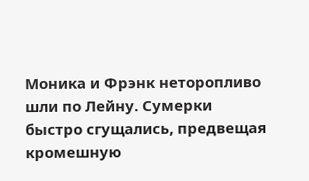Моника и Фрэнк неторопливо шли по Лейну. Сумерки быстро сгущались, предвещая кромешную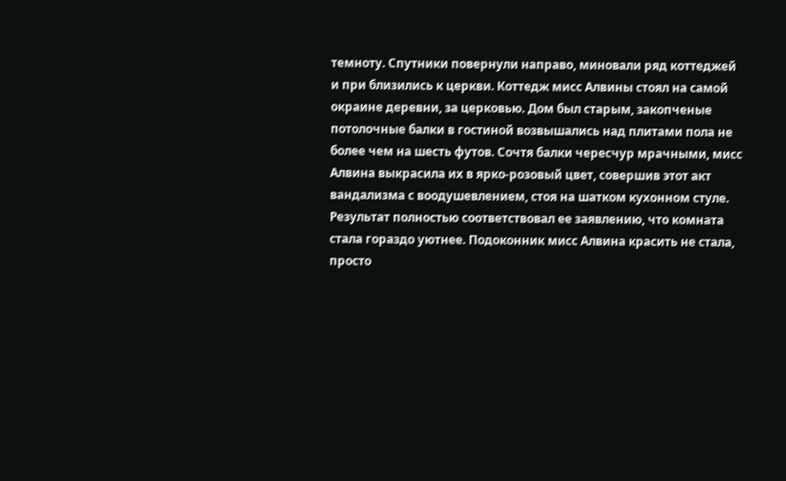темноту. Спутники повернули направо, миновали ряд коттеджей и при близились к церкви. Коттедж мисс Алвины стоял на самой окраине деревни, за церковью. Дом был старым, закопченые потолочные балки в гостиной возвышались над плитами пола не более чем на шесть футов. Сочтя балки чересчур мрачными, мисс Алвина выкрасила их в ярко-розовый цвет, совершив этот акт вандализма с воодушевлением, стоя на шатком кухонном стуле. Результат полностью соответствовал ее заявлению, что комната стала гораздо уютнее. Подоконник мисс Алвина красить не стала, просто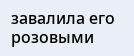завалила его розовыми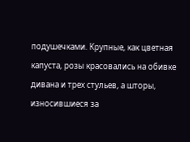подушечками. Крупные, как цветная капуста, розы красовались на обивке дивана и трех стульев, а шторы, износившиеся за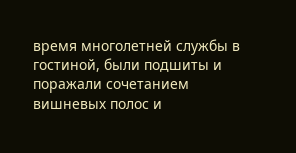время многолетней службы в гостиной, были подшиты и поражали сочетанием вишневых полос и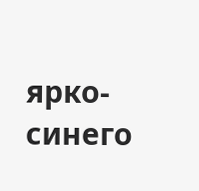ярко-синего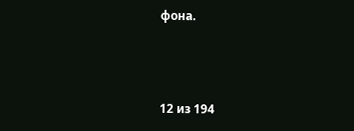фона.



12 из 194